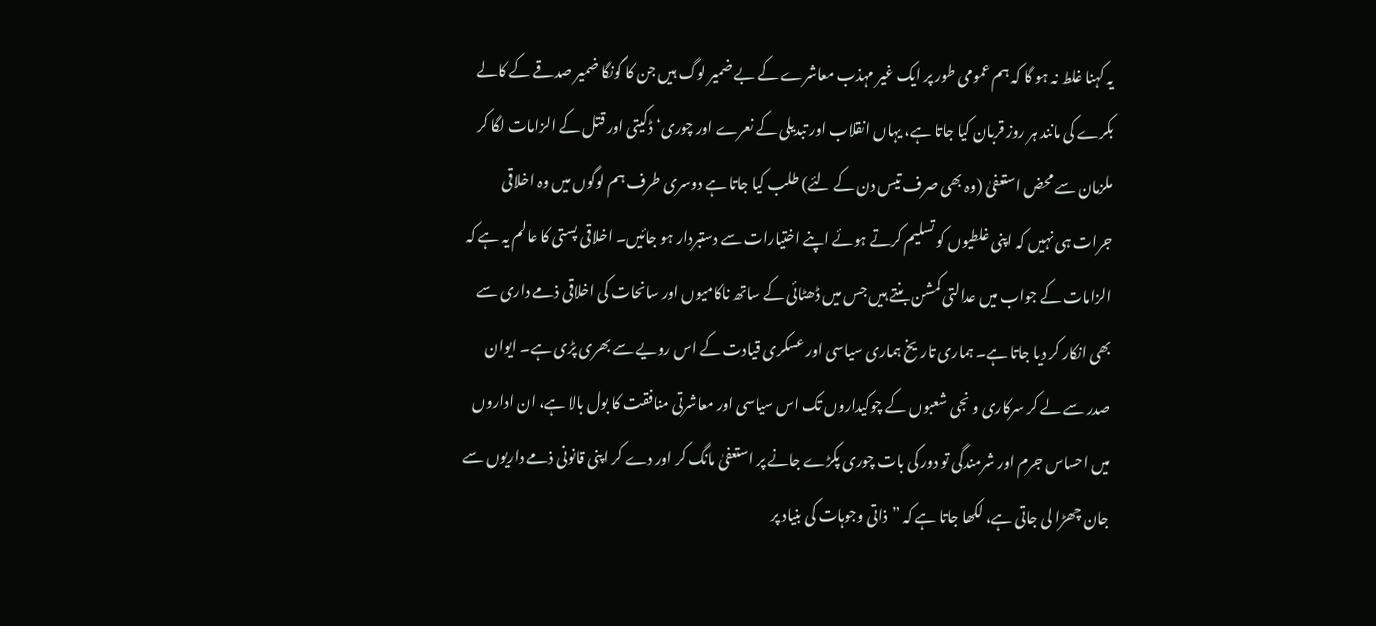یہ کہنا غلط نہ ہو گا کہ ہم عمومی طور پر ایک غیر مہذب معاشرے کے بے ضمیر لوگ ہیں جن کا گونگا ضمیر صدقے کے کالے بکرے کی مانند ہر روز قربان کیا جاتا ہے، یہاں انقلاب اور تبدیلی کے نعرے اور چوری‘ ڈکیتی اور قتل کے الزامات لگا کر ملزمان سے محض استعفیٰ (وہ بھی صرف تیس دن کے لئے) طلب کیا جاتا ہے دوسری طرف ہم لوگوں میں وہ اخلاقی جرات ہی نہیں کہ اپنی غلطیوں کو تسلیم کرتے ہوئے اپنے اختیارات سے دستبردار ہو جائیں۔ اخلاقی پستی کا عالم یہ ہے کہ الزامات کے جواب میں عدالتی کمشن بنتے ہیں جس میں ڈھٹائی کے ساتھ ناکامیوں اور سانحات کی اخلاقی ذمے داری سے بھی انکار کر دیا جاتا ہے۔ ہماری تاریخ ہماری سیاسی اور عسکری قیادت کے اس رویے سے بھری پڑی ہے۔ ایوان صدر سے لے کر سرکاری و نجی شعبوں کے چوکیداروں تک اس سیاسی اور معاشرتی منافقت کا بول بالا ہے، ان اداروں میں احساس جرم اور شرمندگی تو دور کی بات چوری پکڑے جانے پر استعفیٰ مانگ کر اور دے کر اپنی قانونی ذمے داریوں سے جان چھڑا لی جاتی ہے، لکھا جاتا ہے کہ ”ذاتی وجوہات کی بنیاد پر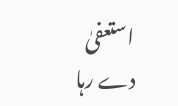استعفیٰ دے رہا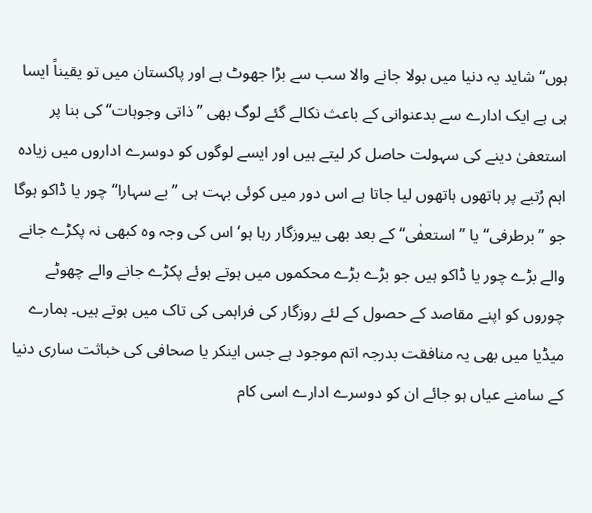ہوں“ شاید یہ دنیا میں بولا جانے والا سب سے بڑا جھوٹ ہے اور پاکستان میں تو یقیناً ایسا ہی ہے ایک ادارے سے بدعنوانی کے باعث نکالے گئے لوگ بھی ”ذاتی وجوہات“ کی بنا پر استعفیٰ دینے کی سہولت حاصل کر لیتے ہیں اور ایسے لوگوں کو دوسرے اداروں میں زیادہ اہم رُتبے پر ہاتھوں ہاتھوں لیا جاتا ہے اس دور میں کوئی بہت ہی ”بے سہارا“ چور یا ڈاکو ہوگا جو ”برطرفی“ یا ”استعفٰی“ کے بعد بھی بیروزگار رہا ہو‘ اس کی وجہ وہ کبھی نہ پکڑے جانے والے بڑے چور یا ڈاکو ہیں جو بڑے بڑے محکموں میں ہوتے ہوئے پکڑے جانے والے چھوٹے چوروں کو اپنے مقاصد کے حصول کے لئے روزگار کی فراہمی کی تاک میں ہوتے ہیں۔ ہمارے میڈیا میں بھی یہ منافقت بدرجہ اتم موجود ہے جس اینکر یا صحافی کی خباثت ساری دنیا کے سامنے عیاں ہو جائے ان کو دوسرے ادارے اسی کام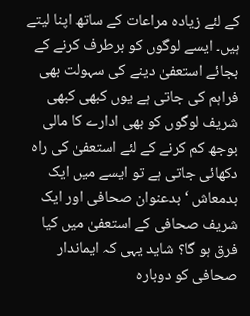کے لئے زیادہ مراعات کے ساتھ اپنا لیتے ہیں۔ ایسے لوگوں کو برطرف کرنے کے بجائے استعفیٰ دینے کی سہولت بھی فراہم کی جاتی ہے یوں کبھی کبھی شریف لوگوں کو بھی ادارے کا مالی بوجھ کم کرنے کے لئے استعفیٰ کی راہ دکھائی جاتی ہے تو ایسے میں ایک بدمعاش ‘ بدعنوان صحافی اور ایک شریف صحافی کے استعفیٰ میں کیا فرق ہو گا؟ شاید یہی کہ ایماندار صحافی کو دوبارہ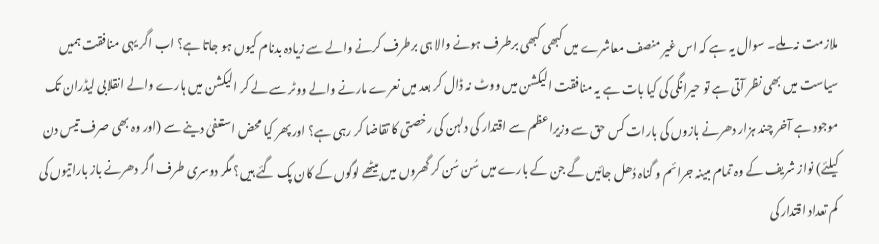ملازمت نہ ملے۔ سوال یہ ہے کہ اس غیر منصف معاشرے میں کبھی کبھی برطرف ہونے والا ہی برطرف کرنے والے سے زیادہ بدنام کیوں ہو جاتا ہے؟ اب اگر یہی منافقت ہمیں سیاست میں بھی نظر آتی ہے تو حیرانگی کی کیا بات ہے یہ منافقت الیکشن میں ووٹ نہ ڈال کر بعد میں نعرے مارنے والے ووٹر سے لے کر الیکشن میں ہارے والے انقلابی لیڈران تک موجود ہے آخر چند ہزار دھرنے بازوں کی بارات کس حق سے وزیراعظم سے اقتدار کی دلہن کی رخصتی کا تقاضا کر رہی ہے؟ اور پھر کیا محض استعفیٰ دینے سے (اور وہ بھی صرف تیس دن کیلئے) نواز شریف کے وہ تمام مبینہ جرائم و گناہ دُھل جائیں گے جن کے بارے میں سُن سُن کر گھروں میں بیٹھے لوگوں کے کان پک گئے ہیں؟ مگر دوسری طرف اگر دھرنے باز باراتیوں کی کم تعداد اقتدار کی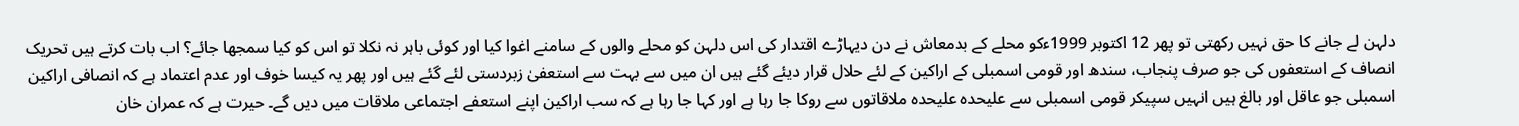دلہن لے جانے کا حق نہیں رکھتی تو پھر 12 اکتوبر 1999ءکو محلے کے بدمعاش نے دن دیہاڑے اقتدار کی اس دلہن کو محلے والوں کے سامنے اغوا کیا اور کوئی باہر نہ نکلا تو اس کو کیا سمجھا جائے؟ اب بات کرتے ہیں تحریک انصاف کے استعفوں کی جو صرف پنجاب، سندھ اور قومی اسمبلی کے اراکین کے لئے حلال قرار دیئے گئے ہیں ان میں سے بہت سے استعفیٰ زبردستی لئے گئے ہیں اور پھر یہ کیسا خوف اور عدم اعتماد ہے کہ انصافی اراکین اسمبلی جو عاقل اور بالغ ہیں انہیں سپیکر قومی اسمبلی سے علیحدہ علیحدہ ملاقاتوں سے روکا جا رہا ہے اور کہا جا رہا ہے کہ سب اراکین اپنے استعفے اجتماعی ملاقات میں دیں گے۔ حیرت ہے کہ عمران خان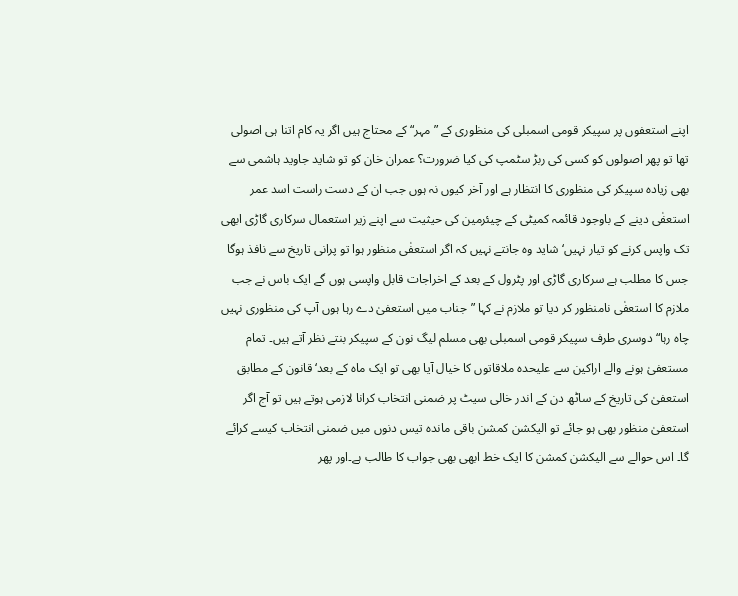اپنے استعفوں پر سپیکر قومی اسمبلی کی منظوری کے ”مہر“ کے محتاج ہیں اگر یہ کام اتنا ہی اصولی تھا تو پھر اصولوں کو کسی کی ربڑ سٹمپ کی کیا ضرورت؟ عمران خان کو تو شاید جاوید ہاشمی سے بھی زیادہ سپیکر کی منظوری کا انتظار ہے اور آخر کیوں نہ ہوں جب ان کے دست راست اسد عمر استعفٰی دینے کے باوجود قائمہ کمیٹی کے چیئرمین کی حیثیت سے اپنے زیر استعمال سرکاری گاڑی ابھی تک واپس کرنے کو تیار نہیں‘ شاید وہ جانتے نہیں کہ اگر استعفٰی منظور ہوا تو پرانی تاریخ سے نافذ ہوگا جس کا مطلب ہے سرکاری گاڑی اور پٹرول کے بعد کے اخراجات قابل واپسی ہوں گے ایک باس نے جب ملازم کا استعفٰی نامنظور کر دیا تو ملازم نے کہا ”جناب میں استعفیٰ دے رہا ہوں آپ کی منظوری نہیں چاہ رہا“ دوسری طرف سپیکر قومی اسمبلی بھی مسلم لیگ نون کے سپیکر بنتے نظر آتے ہیں۔ تمام مستعفیٰ ہونے والے اراکین سے علیحدہ ملاقاتوں کا خیال آیا بھی تو ایک ماہ کے بعد‘ قانون کے مطابق استعفیٰ کی تاریخ کے ساٹھ دن کے اندر خالی سیٹ پر ضمنی انتخاب کرانا لازمی ہوتے ہیں تو آج اگر استعفیٰ منظور بھی ہو جائے تو الیکشن کمشن باقی ماندہ تیس دنوں میں ضمنی انتخاب کیسے کرائے گا۔ اس حوالے سے الیکشن کمشن کا ایک خط ابھی بھی جواب کا طالب ہے۔اور پھر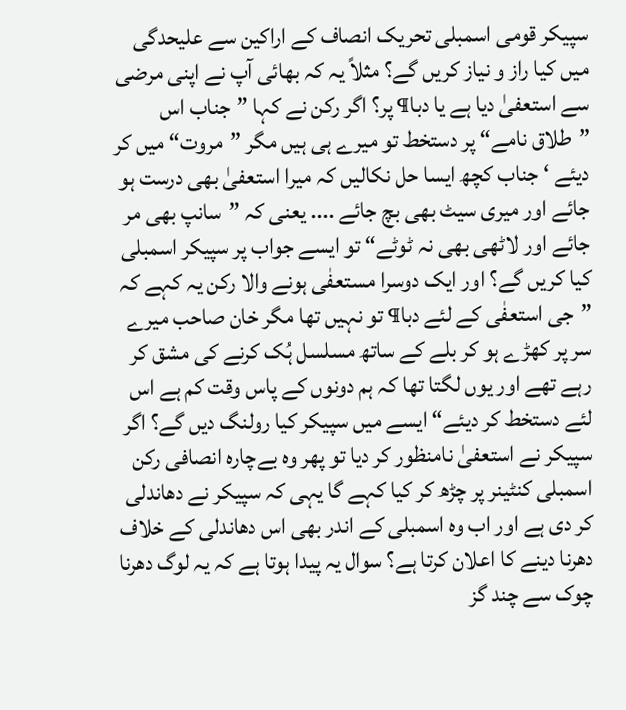سپیکر قومی اسمبلی تحریک انصاف کے اراکین سے علیحدگی میں کیا راز و نیاز کریں گے؟ مثلاً یہ کہ بھائی آپ نے اپنی مرضی سے استعفیٰ دیا ہے یا دبا¶ پر؟ اگر رکن نے کہا ”جناب اس ”طلاق نامے“ پر دستخط تو میرے ہی ہیں مگر ”مروت“ میں کر دیئے ‘ جناب کچھ ایسا حل نکالیں کہ میرا استعفیٰ بھی درست ہو جائے اور میری سیٹ بھی بچ جائے .... یعنی کہ ”سانپ بھی مر جائے اور لاٹھی بھی نہ ٹوٹے“ تو ایسے جواب پر سپیکر اسمبلی کیا کریں گے؟ اور ایک دوسرا مستعفٰی ہونے والا رکن یہ کہے کہ ”جی استعفٰی کے لئے دبا¶ تو نہیں تھا مگر خان صاحب میرے سر پر کھڑے ہو کر بلے کے ساتھ مسلسل ہُک کرنے کی مشق کر رہے تھے اور یوں لگتا تھا کہ ہم دونوں کے پاس وقت کم ہے اس لئے دستخط کر دیئے“ ایسے میں سپیکر کیا رولنگ دیں گے؟ اگر سپیکر نے استعفیٰ نامنظور کر دیا تو پھر وہ بےچارہ انصافی رکن اسمبلی کنٹینر پر چڑھ کر کیا کہے گا یہی کہ سپیکر نے دھاندلی کر دی ہے اور اب وہ اسمبلی کے اندر بھی اس دھاندلی کے خلاف دھرنا دینے کا اعلان کرتا ہے؟ سوال یہ پیدا ہوتا ہے کہ یہ لوگ دھرنا چوک سے چند گز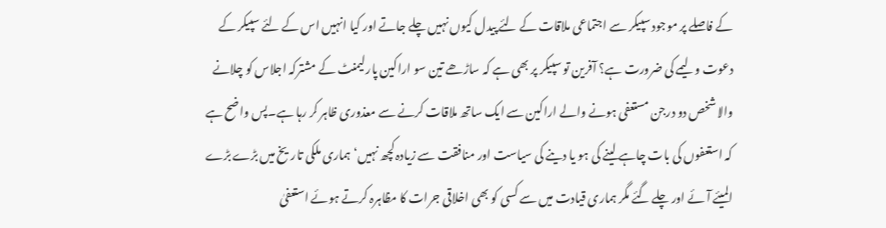کے فاصلے پر موجود سپیکر سے اجتماعی ملاقات کے لئے پیدل کیوں نہیں چلے جاتے اور کیا انہیں اس کے لئے سپیکر کے دعوت ولیمے کی ضرورت ہے؟ آفرین تو سپیکر پر بھی ہے کہ ساڑھے تین سو اراکین پارلیمنٹ کے مشترکہ اجلاس کو چلانے والا شخص دو درجن مستعفی ہونے والے اراکین سے ایک ساتھ ملاقات کرنے سے معذوری ظاہر کر رہا ہے۔پس واضح ہے کہ استعفوں کی بات چاہے لینے کی ہو یا دینے کی سیاست اور منافقت سے زیادہ کچھ نہیں‘ ہماری ملکی تاریخ میں بڑے بڑے المیئے آئے اور چلے گئے مگر ہماری قیادت میں سے کسی کو بھی اخلاقی جرات کا مظاہرہ کرتے ہوئے استعفیٰ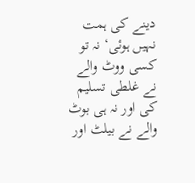دینے کی ہمت نہیں ہوئی‘ نہ تو کسی ووٹ والے نے غلطی تسلیم کی اور نہ ہی بوٹ والے نے بیلٹ اور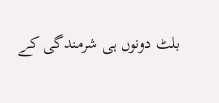بلٹ دونوں ہی شرمندگی کے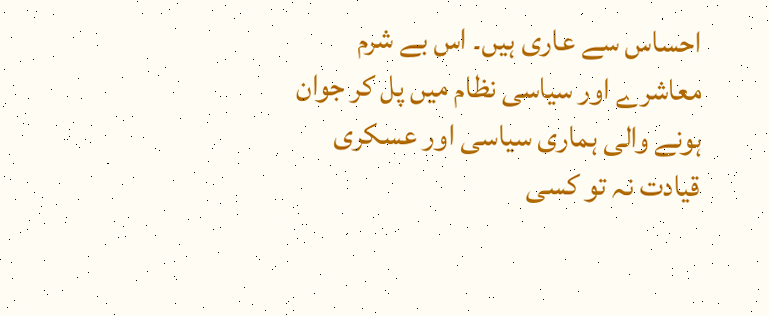احساس سے عاری ہیں۔ اس بے شرم معاشرے اور سیاسی نظام میں پل کر جوان ہونے والی ہماری سیاسی اور عسکری قیادت نہ تو کسی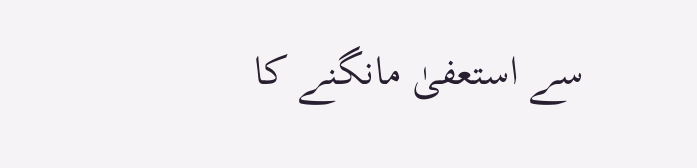سے استعفیٰ مانگنے کا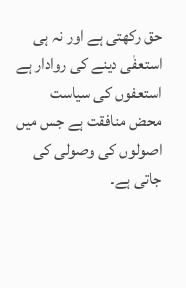حق رکھتی ہے اور نہ ہی استعفٰی دینے کی روادار ہے استعفوں کی سیاست محض منافقت ہے جس میں اصولوں کی وصولی کی جاتی ہے۔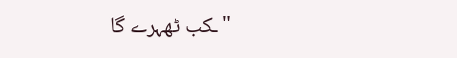"ـکب ٹھہرے گا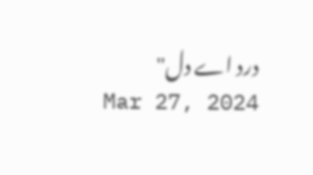درد اے دل"
Mar 27, 2024